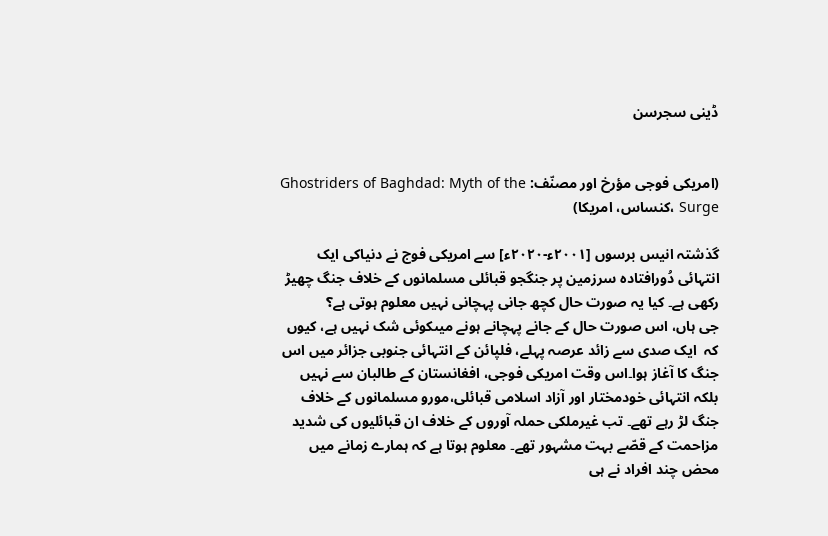ڈینی سجرسن


(امریکی فوجی مؤرخ اور مصنّف: Ghostriders of Baghdad: Myth of the Surge ،کنساس، امریکا)

گذشتہ انیس برسوں [۲۰۰۱ء-۲۰۲۰ء] سے امریکی فوج نے دنیاکی ایک انتہائی دُورافتادہ سرزمین پر جنگجو قبائلی مسلمانوں کے خلاف جنگ چھیڑ رکھی ہے۔ کیا یہ صورت حال کچھ جانی پہچانی نہیں معلوم ہوتی ہے؟
جی ہاں، اس صورت حال کے جانے پہچانے ہونے میںکوئی شک نہیں ہے، کیوں کہ  ایک صدی سے زائد عرصہ پہلے، فلپائن کے انتہائی جنوبی جزائر میں اس جنگ کا آغاز ہوا۔اس وقت امریکی فوجی، افغانستان کے طالبان سے نہیں بلکہ انتہائی خودمختار اور آزاد اسلامی قبائلی،مورو مسلمانوں کے خلاف جنگ لڑ رہے تھے۔ تب غیرملکی حملہ آوروں کے خلاف ان قبائلیوں کی شدید مزاحمت کے قصّے بہت مشہور تھے۔ معلوم ہوتا ہے کہ ہمارے زمانے میں محض چند افراد نے ہی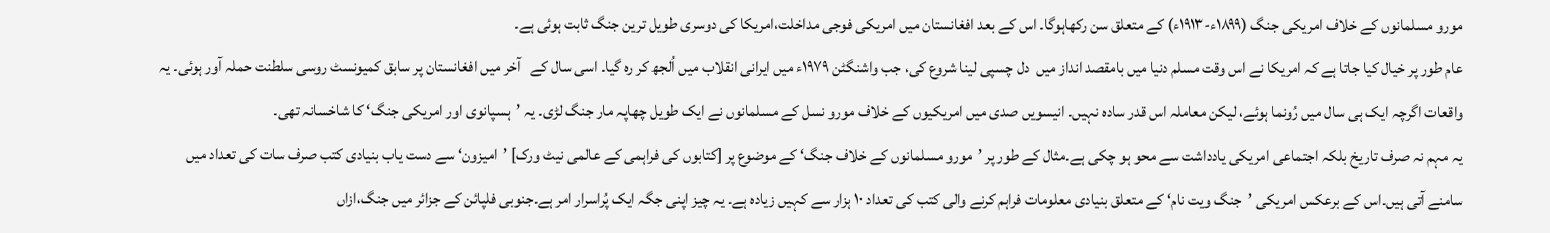مورو مسلمانوں کے خلاف امریکی جنگ (۱۸۹۹ء-۱۹۱۳ء) کے متعلق سن رکھاہوگا۔ اس کے بعد افغانستان میں امریکی فوجی مداخلت،امریکا کی دوسری طویل ترین جنگ ثابت ہوئی ہے۔
عام طور پر خیال کیا جاتا ہے کہ امریکا نے اس وقت مسلم دنیا میں بامقصد انداز میں  دل چسپی لینا شروع کی، جب واشنگٹن ۱۹۷۹ء میں ایرانی انقلاب میں اُلجھ کر رہ گیا۔ اسی سال کے   آخر میں افغانستان پر سابق کمیونسٹ روسی سلطنت حملہ آور ہوئی۔ یہ واقعات اگرچہ ایک ہی سال میں رُونما ہوئے، لیکن معاملہ اس قدر سادہ نہیں۔ انیسویں صدی میں امریکیوں کے خلاف مورو نسل کے مسلمانوں نے ایک طویل چھاپہ مار جنگ لڑی۔ یہ ’ہسپانوی اور امریکی جنگ‘ کا شاخسانہ تھی۔
یہ مہم نہ صرف تاریخ بلکہ اجتماعی امریکی یادداشت سے محو ہو چکی ہے۔مثال کے طور پر ’مورو مسلمانوں کے خلاف جنگ‘ کے موضوع پر [کتابوں کی فراہمی کے عالمی نیٹ ورک] ’امیزون‘ سے دست یاب بنیادی کتب صرف سات کی تعداد میں سامنے آتی ہیں۔اس کے برعکس امریکی ’جنگ ویت نام‘ کے متعلق بنیادی معلومات فراہم کرنے والی کتب کی تعداد ۱۰ ہزار سے کہیں زیادہ ہے۔ یہ چیز اپنی جگہ ایک پُراسرار امر ہے۔جنوبی فلپائن کے جزائر میں جنگ،ازاں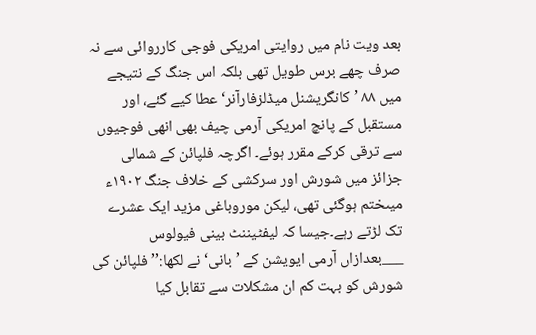بعد ویت نام میں روایتی امریکی فوجی کارروائی سے نہ صرف چھے برس طویل تھی بلکہ اس جنگ کے نتیجے میں ۸۸ ’کانگریشنل میڈلزفارآنر‘ عطا کیے گئے، اور مستقبل کے پانچ امریکی آرمی چیف بھی انھی فوجیوں سے ترقی کرکے مقرر ہوئے۔ اگرچہ فلپائن کے شمالی جزائز میں شورش اور سرکشی کے خلاف جنگ ۱۹۰۲ء میںختم ہوگئی تھی، لیکن موروباغی مزید ایک عشرے تک لڑتے رہے۔جیسا کہ لیفٹیننٹ بینی فیولوس ___بعدازاں آرمی ایویشن کے ’بانی‘ نے لکھا:’’فلپائن کی شورش کو بہت کم ان مشکلات سے تقابل کیا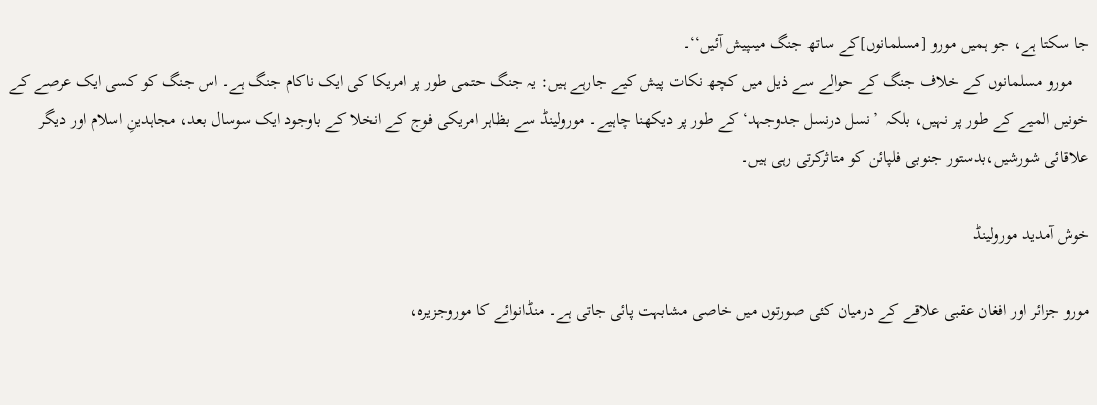جا سکتا ہے، جو ہمیں مورو [مسلمانوں]کے ساتھ جنگ میںپیش آئیں‘‘۔
    مورو مسلمانوں کے خلاف جنگ کے حوالے سے ذیل میں کچھ نکات پیش کیے جارہے ہیں: یہ جنگ حتمی طور پر امریکا کی ایک ناکام جنگ ہے۔ اس جنگ کو کسی ایک عرصے کے خونیں المیے کے طور پر نہیں، بلکہ  ’نسل درنسل جدوجہد‘ کے طور پر دیکھنا چاہیے۔ مورولینڈ سے بظاہر امریکی فوج کے انخلا کے باوجود ایک سوسال بعد، مجاہدینِ اسلام اور دیگر علاقائی شورشیں،بدستور جنوبی فلپائن کو متاثرکرتی رہی ہیں۔

خوش آمدید مورولینڈ

مورو جزائر اور افغان عقبی علاقے کے درمیان کئی صورتوں میں خاصی مشابہت پائی جاتی ہے۔ منڈانوائے کا موروجزیرہ،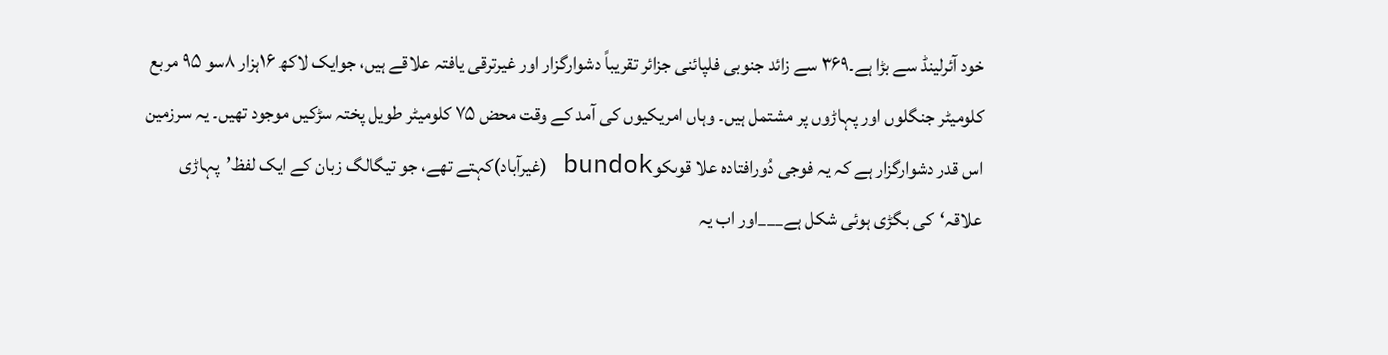خود آئرلینڈ سے بڑا ہے۔۳۶۹ سے زائد جنوبی فلپائنی جزائر تقریباً دشوارگزار اور غیرترقی یافتہ علاقے ہیں، جوایک لاکھ ۱۶ہزار ۸سو ۹۵ مربع کلومیٹر جنگلوں اور پہاڑوں پر مشتمل ہیں۔ وہاں امریکیوں کی آمد کے وقت محض ۷۵ کلومیٹر طویل پختہ سڑکیں موجود تھیں۔ یہ سرزمین اس قدر دشوارگزار ہے کہ یہ فوجی دُورافتادہ علا قوںکوbundok (غیرآباد)کہتے تھے، جو تیگالگ زبان کے ایک لفظ’پہاڑی علاقہ‘کی بگڑی ہوئی شکل ہے___اور اب یہ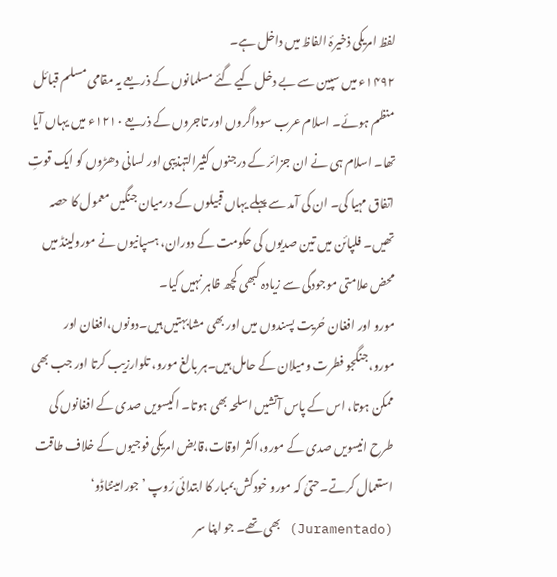لفظ امریکی ذخیرۂ الفاظ میں داخل ہے۔
۱۴۹۲ء میں سپین سے بے دخل کیے گئے مسلمانوں کے ذریعے یہ مقامی مسلم قبائل منظم ہوئے۔ اسلام عرب سوداگروں اور تاجروں کے ذریعے ۱۲۱۰ء میں یہاں آیا تھا۔ اسلام ہی نے ان جزائر کے درجنوں کثیرالتہذیبی اور لسانی دھڑوں کو ایک قوتِ اتفاق مہیا کی۔ ان کی آمد سے پہلے یہاں قبیلوں کے درمیان جنگیں معمول کا حصہ تھیں۔ فلپائن میں تین صدیوں کی حکومت کے دوران، ہسپانیوں نے مورولینڈ میں محض علامتی موجودگی سے زیادہ کبھی کچھ ظاہر نہیں کیا۔
مورو اور افغان حُریت پسندوں میں اور بھی مشابہتیں ہیں۔دونوں،افغان اور مورو،جنگجو فطرت ومیلان کے حامل ہیں۔ہر بالغ مورو، تلوارزیب کرتا اور جب بھی ممکن ہوتا، اس کے پاس آتشیں اسلحہ بھی ہوتا۔ اکیسویں صدی کے افغانوں کی طرح انیسویں صدی کے مورو،اکثر اوقات،قابض امریکی فوجیوں کے خلاف طاقت استعمال کرتے۔حتیٰ کہ مورو خودکش بمبار کا ابتدائی رُوپ ’جورامینٹاڈو‘ (Juramentado) بھی تھے۔ جو اپنا سر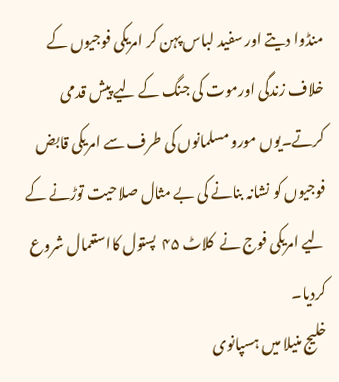منڈوا دیتے اور سفید لباس پہن کر امریکی فوجیوں کے خلاف زندگی اورموت کی جنگ کے لیے پیش قدمی کرتے۔یوں مورو مسلمانوں کی طرف سے امریکی قابض فوجیوں کو نشانہ بنانے کی بے مثال صلاحیت توڑنے کے لیے امریکی فوج نے  کلاٹ ۴۵  پستول کااستعمال شروع کردیا۔
خلیج منیلا میں ہسپانوی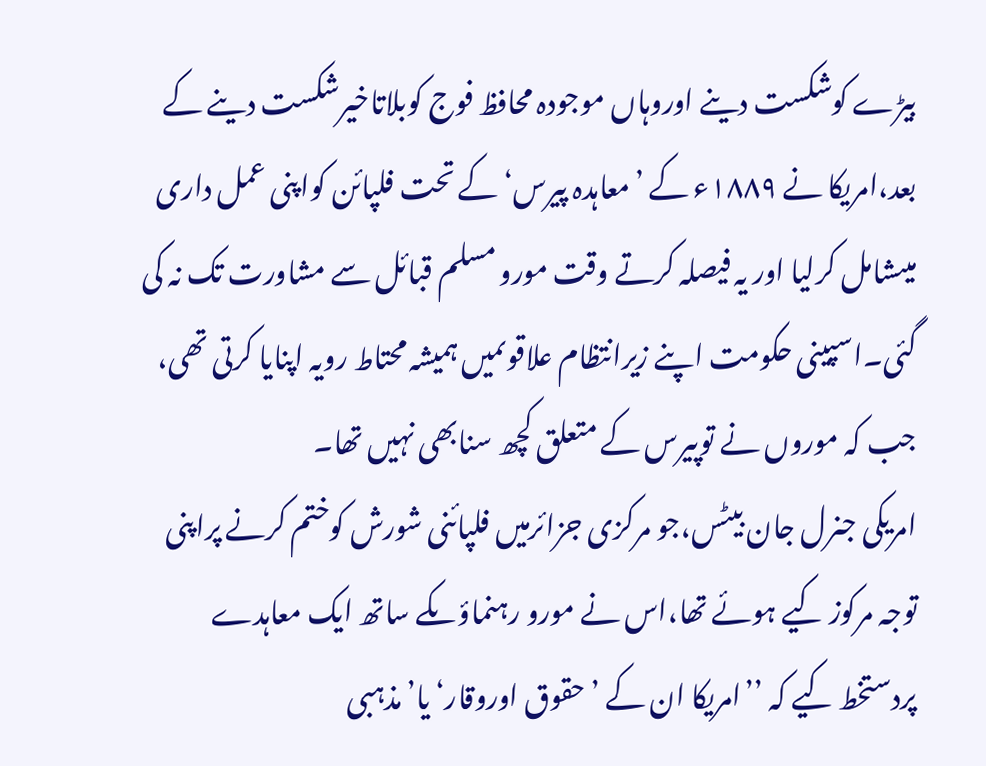بیڑے کوشکست دینے اوروہاں موجودہ محافظ فوج کوبلاتاخیرشکست دینے کے بعد،امریکا نے ۱۸۸۹ء کے ’معاہدہ پیرس‘ کے تحت فلپائن کواپنی عمل داری میںشامل کرلیا اور یہ فیصلہ کرتے وقت مورو مسلم قبائل سے مشاورت تک نہ کی گئی۔اسپینی حکومت اپنے زیرانتظام علاقوںمیں ہمیشہ محتاط رویہ اپنایا کرتی تھی، جب کہ موروں نے توپیرس کے متعلق کچھ سنابھی نہیں تھا۔
امریکی جنرل جان بیٹس،جو مرکزی جزائرمیں فلپائنی شورش کوختم کرنے پراپنی توجہ مرکوز کیے ہوئے تھا،اس نے مورو رہنماؤںکے ساتھ ایک معاہدے پردستخط کیے کہ ’’امریکا ان کے ’حقوق اوروقار‘ یا’مذہبی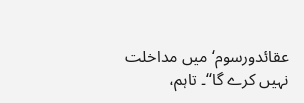عقائدورسوم‘ میں مداخلت نہیں کرے گا‘‘۔ تاہم،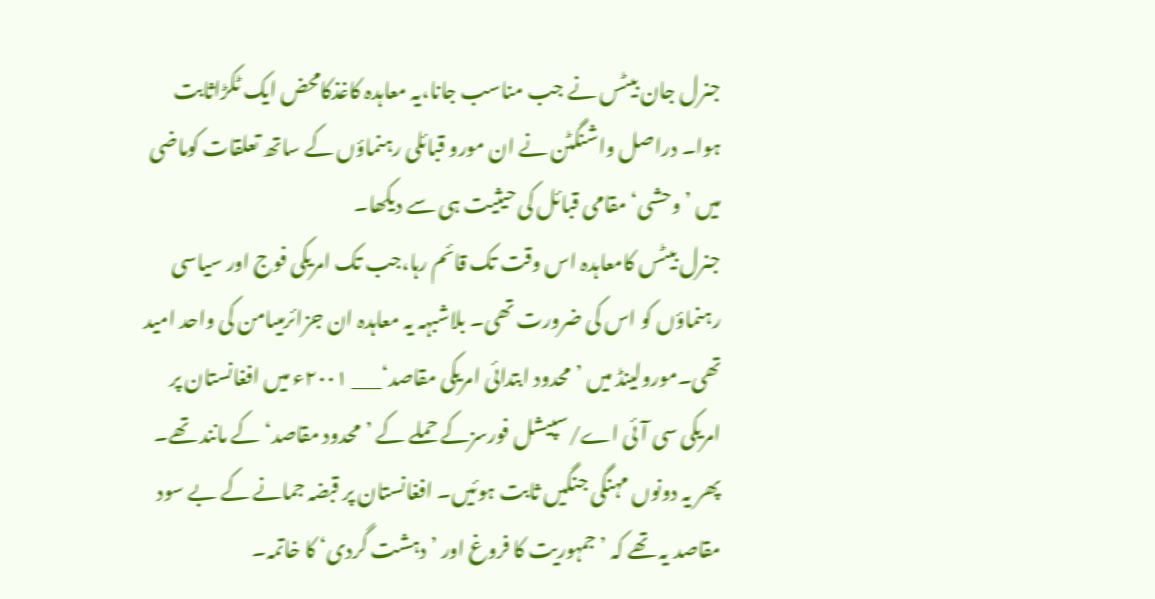جنرل جان بیٹس نے جب مناسب جانا،یہ معاہدہ کاغذکامحض ایک ٹکڑاثابت ہوا۔ دراصل واشنگٹن نے ان مورو قبائلی رہنماؤں کے ساتھ تعلقات کوماضی میں ’وحشی‘ مقامی قبائل کی حیثیت ہی سے دیکھا۔
جنرل بیٹس کامعاہدہ اس وقت تک قائم رہا،جب تک امریکی فوج اور سیاسی رہنماؤں کو اس کی ضرورت تھی۔ بلاشبہہ یہ معاہدہ ان جزائرمیںامن کی واحد امید تھی۔مورولینڈ میں ’محدود ابتدائی امریکی مقاصد‘___ ۲۰۰۱ء میں افغانستان پر امریکی سی آئی اے/سپیشل فورسزکے حملے کے ’محدود مقاصد‘ کے مانند تھے۔ پھر یہ دونوں مہنگی جنگیں ثابت ہوئیں۔ افغانستان پر قبضہ جمانے کے بے سود مقاصد یہ تھے کہ ’جمہوریت کا فروغ اور ’دہشت گردی‘ کا خاتمہ۔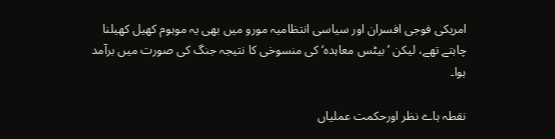امریکی فوجی افسران اور سیاسی انتظامیہ مورو میں بھی یہ موہوم کھیل کھیلنا چاہتے تھے، لیکن ’بیٹس معاہدہ‘ کی منسوخی کا نتیجہ جنگ کی صورت میں برآمد ہوا۔

نقطہ ہاے نظر اورحکمت عملیاں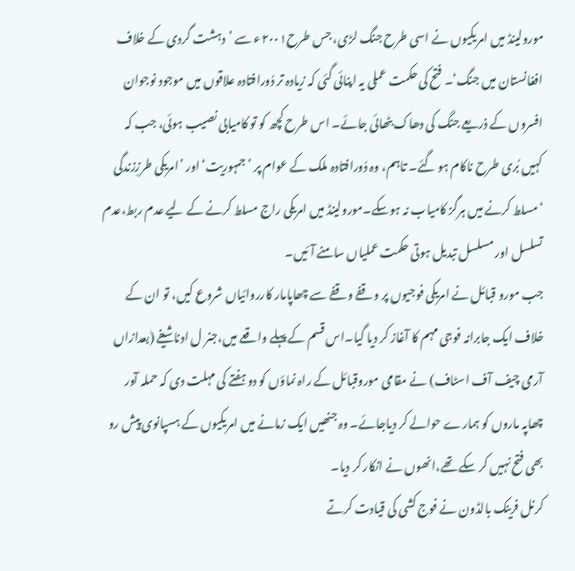مورولینڈ میں امریکیوں نے اسی طرح جنگ لڑی، جس طرح۲۰۰۱ء سے ’دہشت گردی کے خلاف افغانستان میں جنگ‘۔ فتح کی حکمت عملی یہ اپنائی گئی کہ زیادہ تر دُورافتادہ علاقوں میں موجود نوجوان افسروں کے ذریعے جنگ کی دھاک بٹھائی جائے۔ اس طرح کچھ کو تو کامیابی نصیب ہوئی، جب کہ کہیں بُری طرح ناکام ہو گئے۔ تاہم، وہ دُورافتادہ ملک کے عوام پر ’جمہوریت‘ اور ’امریکی طرزِزندگی ‘مسلط کرنے میں ہرگز کامیاب نہ ہوسکے۔مورولینڈ میں امریکی راج مسلط کرنے کے لیے عدم ربط،عدم تسلسل اور مسلسل تبدیل ہوتی حکمت عملیاں سامنے آئیں۔
جب مورو قبائل نے امریکی فوجیوں پر وقفے وقفے سے چھاپامار کارروائیاں شروع کیں، تو ان کے خلاف ایک جابرانہ فوجی مہم کا آغاز کر دیا گیا۔اس قسم کے پہلے واقعے میں،جنر ل ادنا شیفے (بعدازاں آرمی چیف آف اسٹاف) نے مقامی موروقبائل کے راہ نماؤں کو دو ہفتے کی مہلت دی کہ حملہ آور چھاپہ ماروں کو ہمارے حوالے کر دیاجائے۔ وہ جنھیں ایک زمانے میں امریکیوں کے ہسپانوی پیش رو بھی فتح نہیں کر سکے تھے،انھوں نے انکار کر دیا۔
کرنل فرینک بالڈون نے فوج کشی کی قیادت کرتے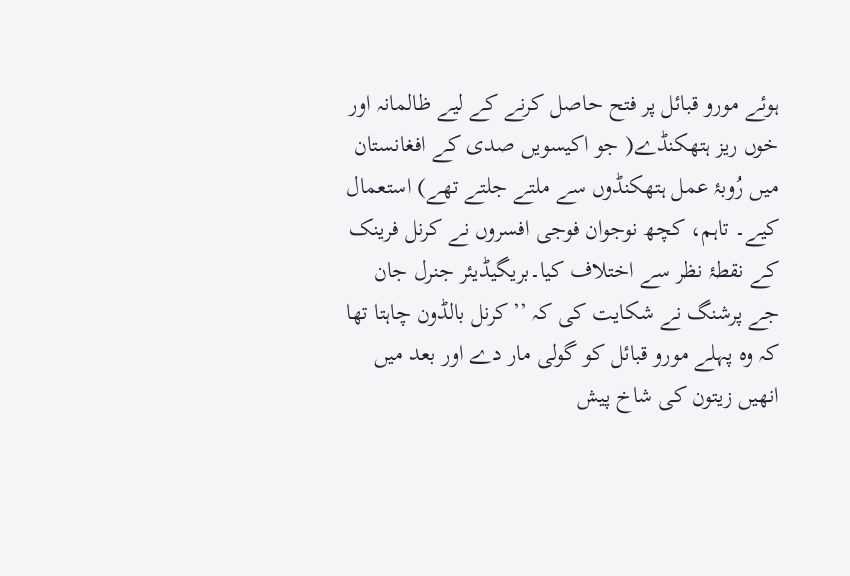ہوئے مورو قبائل پر فتح حاصل کرنے کے لیے ظالمانہ اور خوں ریز ہتھکنڈے( جو اکیسویں صدی کے افغانستان میں رُوبۂ عمل ہتھکنڈوں سے ملتے جلتے تھے) استعمال کیے۔ تاہم، کچھ نوجوان فوجی افسروں نے کرنل فرینک کے نقطۂ نظر سے اختلاف کیا۔بریگیڈیئر جنرل جان جے پرشنگ نے شکایت کی کہ ’’کرنل بالڈون چاہتا تھا کہ وہ پہلے مورو قبائل کو گولی مار دے اور بعد میں انھیں زیتون کی شاخ پیش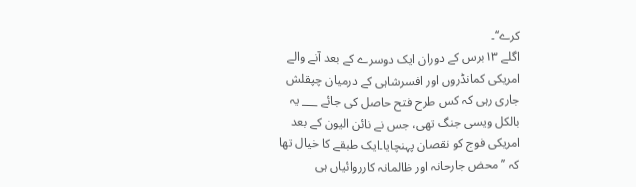کرے‘‘۔
اگلے ۱۳برس کے دوران ایک دوسرے کے بعد آنے والے امریکی کمانڈروں اور افسرشاہی کے درمیان چپقلش جاری رہی کہ کس طرح فتح حاصل کی جائے ___ یہ بالکل ویسی جنگ تھی، جس نے نائن الیون کے بعد امریکی فوج کو نقصان پہنچایا۔ایک طبقے کا خیال تھا کہ ’’محض جارحانہ اور ظالمانہ کارروائیاں ہی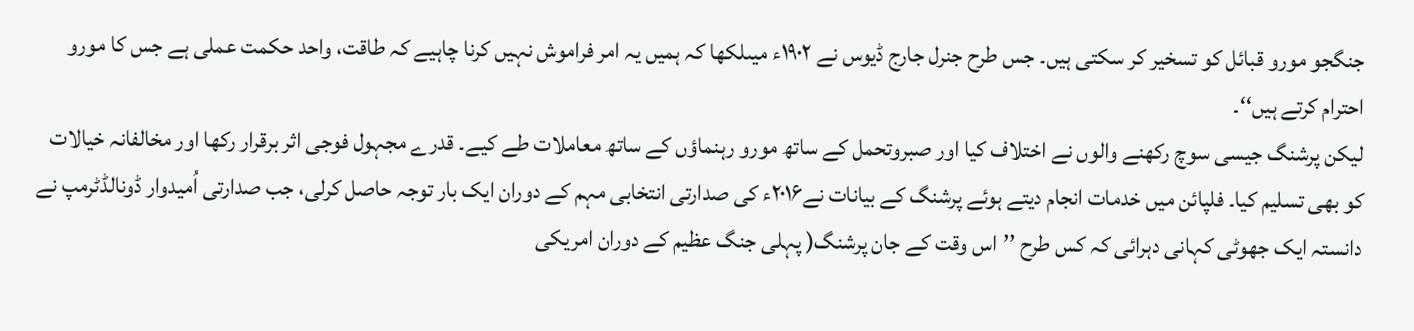جنگجو مورو قبائل کو تسخیر کر سکتی ہیں۔ جس طرح جنرل جارج ڈیوس نے ۱۹۰۲ء میںلکھا کہ ہمیں یہ امر فراموش نہیں کرنا چاہیے کہ طاقت، واحد حکمت عملی ہے جس کا مورو احترام کرتے ہیں‘‘۔
لیکن پرشنگ جیسی سوچ رکھنے والوں نے اختلاف کیا اور صبروتحمل کے ساتھ مورو رہنماؤں کے ساتھ معاملات طے کیے۔ قدرے مجہول فوجی اثر برقرار رکھا اور مخالفانہ خیالات کو بھی تسلیم کیا۔ فلپائن میں خدمات انجام دیتے ہوئے پرشنگ کے بیانات نے۲۰۱۶ء کی صدارتی انتخابی مہم کے دوران ایک بار توجہ حاصل کرلی، جب صدارتی اُمیدوار ڈونالڈٹرمپ نے دانستہ ایک جھوٹی کہانی دہرائی کہ کس طرح ’’اس وقت کے جان پرشنگ( پہلی جنگ عظیم کے دوران امریکی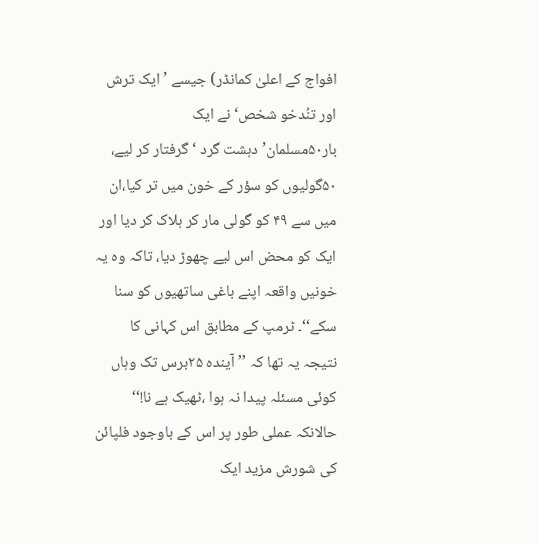افواج کے اعلیٰ کمانڈر) جیسے ’ایک ترش اور تنُدخو شخص‘نے ایک بار۵۰مسلمان’دہشت گرد ‘گرفتار کر لیے، ۵۰گولیوں کو سؤر کے خون میں تر کیا،ان میں سے ۴۹ کو گولی مار کر ہلاک کر دیا اور ایک کو محض اس لیے چھوڑ دیا، تاکہ وہ یہ خونیں واقعہ اپنے باغی ساتھیوں کو سنا سکے‘‘۔ ٹرمپ کے مطابق اس کہانی کا نتیجہ یہ تھا کہ ’’آیندہ ۲۵برس تک وہاں کوئی مسئلہ پیدا نہ ہوا ،ٹھیک ہے نا!‘‘ حالانکہ عملی طور پر اس کے باوجود فلپائن کی شورش مزید ایک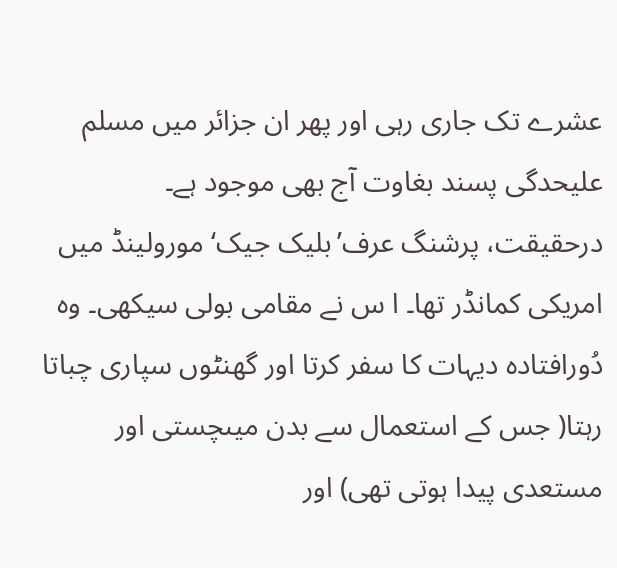عشرے تک جاری رہی اور پھر ان جزائر میں مسلم علیحدگی پسند بغاوت آج بھی موجود ہے۔
درحقیقت، پرشنگ عرف’بلیک جیک‘ مورولینڈ میں امریکی کمانڈر تھا۔ ا س نے مقامی بولی سیکھی۔ وہ دُورافتادہ دیہات کا سفر کرتا اور گھنٹوں سپاری چباتا رہتا( جس کے استعمال سے بدن میںچستی اور مستعدی پیدا ہوتی تھی) اور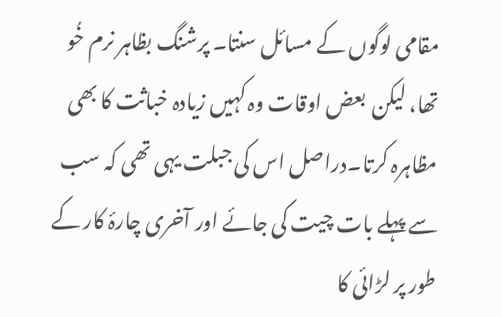مقامی لوگوں کے مسائل سنتا۔ پرشنگ بظاہر نرم خُو تھا، لیکن  بعض اوقات وہ کہیں زیادہ خباثت کا بھی مظاہرہ کرتا۔دراصل اس کی جبلت یہی تھی کہ سب سے پہلے بات چیت کی جائے اور آخری چارۂ کار کے طور پر لڑائی کا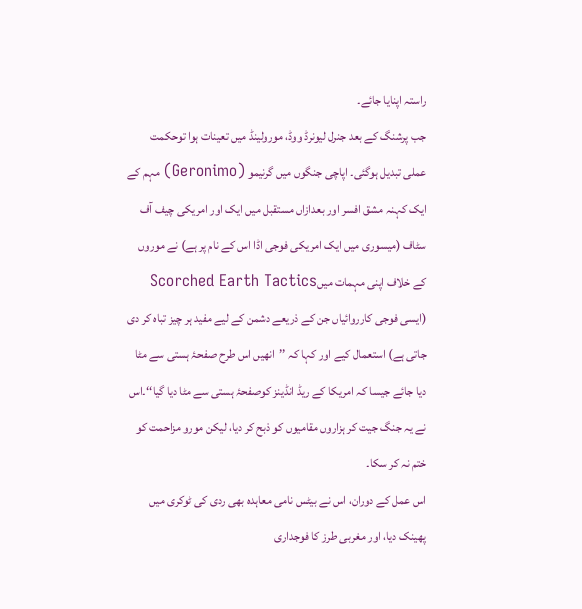راستہ اپنایا جائے۔
جب پرشنگ کے بعد جنرل لیونرڈ ووڈ، مورولینڈ میں تعینات ہوا توحکمت عملی تبدیل ہوگئی۔ اپاچی جنگوں میں گرنیمو (Geronimo) مہم کے ایک کہنہ مشق افسر اور بعدازاں مستقبل میں ایک اور امریکی چیف آف سٹاف (میسوری میں ایک امریکی فوجی اڈا اس کے نام پر ہے) نے موروں کے خلاف اپنی مہمات میںScorched Earth Tactics (ایسی فوجی کارروائیاں جن کے ذریعے دشمن کے لیے مفید ہر چیز تباہ کر دی جاتی ہے) استعمال کیے اور کہا کہ ’’انھیں اس طرح صفحۂ ہستی سے مٹا دیا جائے جیسا کہ امریکا کے ریڈ انڈینز کوصفحۂ ہستی سے مٹا دیا گیا‘‘۔اس نے یہ جنگ جیت کر ہزاروں مقامیوں کو ذبح کر دیا، لیکن مورو مزاحمت کو ختم نہ کر سکا۔
اس عمل کے دوران، اس نے بیٹس نامی معاہدہ بھی ردی کی ٹوکری میں پھینک دیا، اور مغربی طرز کا فوجداری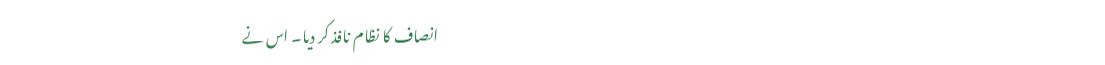انصاف کا نظام نافذ کر دیا۔ اس نے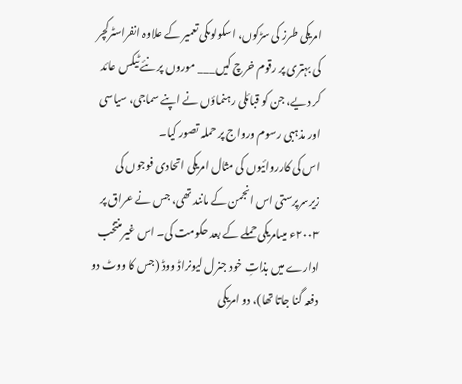امریکی طرز کی سڑکوں، اسکولوںکی تعمیر کے علاوہ انفراسٹرکچر کی بہتری پر رقوم خرچ کیں___ موروں پر نئے ٹیکس عائد کر دیے، جن کو قبائلی رہنماؤں نے اپنے سماجی، سیاسی اور مذہبی رسوم ورواج پر حملہ تصور کیا۔
اس کی کارروائیوں کی مثال امریکی اتحادی فوجوں کی زیرسرپرستی اس انجمن کے مانند تھی، جس نے عراق پر ۲۰۰۳ء میںامریکی حملے کے بعد حکومت کی۔ اس غیرمنتخب ادارے میں بذاتِ خود جنرل لیونراڈ ووڈ (جس کا ووٹ دو دفعہ گنا جاتا تھا)، دو امریکی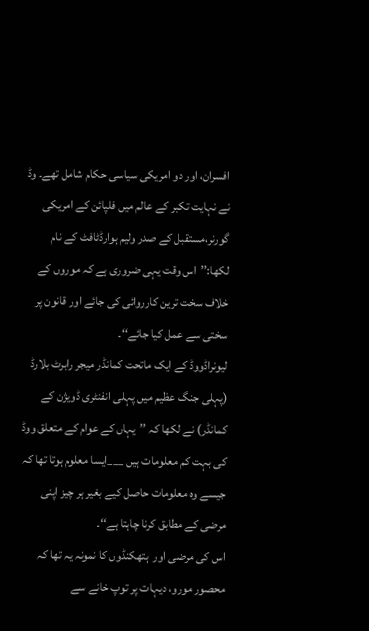افسران، اور دو امریکی سیاسی حکام شامل تھے۔ وڈ نے نہایت تکبر کے عالم میں فلپائن کے امریکی گورنر،مستقبل کے صدر ولیم ہوارڈٹافٹ کے نام لکھا:’’اس وقت یہی ضروری ہے کہ موروں کے خلاف سخت ترین کارروائی کی جائے اور قانون پر سختی سے عمل کیا جائے‘‘۔
لیونراڈووڈ کے ایک ماتحت کمانڈر میجر رابرٹ بلارڈ (پہلی جنگ عظیم میں پہلی انفنٹری ڈویژن کے کمانڈر) نے لکھا کہ ’’یہاں کے عوام کے متعلق ووڈ کی بہت کم معلومات ہیں ___ایسا معلوم ہوتا تھا کہ جیسے وہ معلومات حاصل کیے بغیر ہر چیز اپنی مرضی کے مطابق کرنا چاہتا ہے‘‘۔
اس کی مرضی اور  ہتھکنڈوں کا نمونہ یہ تھا کہ محصور مورو، دیہات پر توپ خانے سے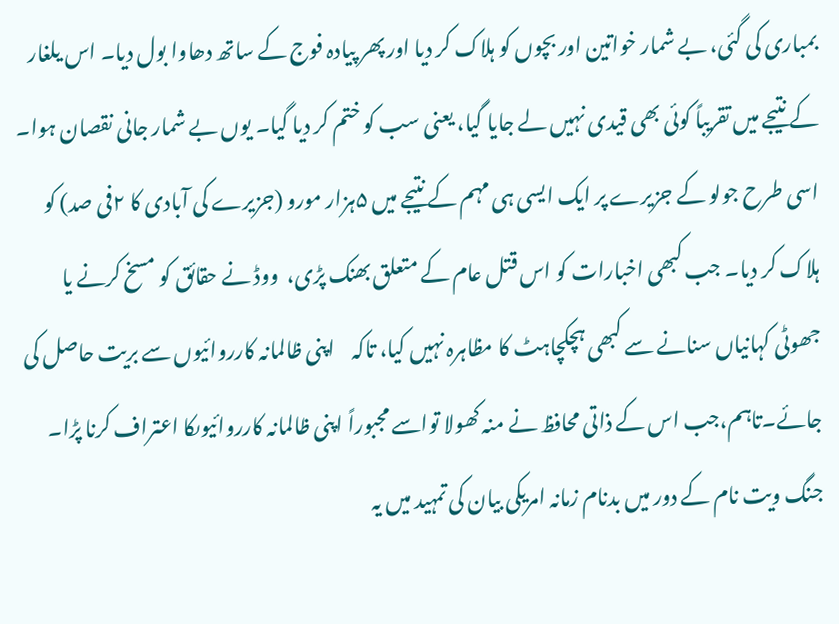بمباری کی گئی، بے شمار خواتین اور بچوں کو ہلاک کر دیا اور پھر پیادہ فوج کے ساتھ دھاوا بول دیا۔ اس یلغار کے نتیجے میں تقریباً کوئی بھی قیدی نہیں لے جایا گیا، یعنی سب کو ختم کر دیا گیا۔ یوں بے شمار جانی نقصان ہوا۔ اسی طرح جولو کے جزیرے پر ایک ایسی ہی مہم کے نتیجے میں ۵ہزار مورو (جزیرے کی آبادی کا ۲فی صد) کو ہلاک کر دیا۔ جب کبھی اخبارات کو اس قتل عام کے متعلق بھنک پڑی،  ووڈ نے حقائق کو مسخ کرنے یا جھوٹی کہانیاں سنانے سے کبھی ہچکچاہٹ کا مظاہرہ نہیں کیا، تاکہ    اپنی ظالمانہ کارروائیوں سے بریت حاصل کی جائے۔تاہم،جب اس کے ذاتی محافظ نے منہ کھولا تواسے مجبوراً اپنی ظالمانہ کارروائیوںکا اعتراف کرنا پڑا۔
جنگ ویت نام کے دور میں بدنام زمانہ امریکی بیان کی تمہید میں یہ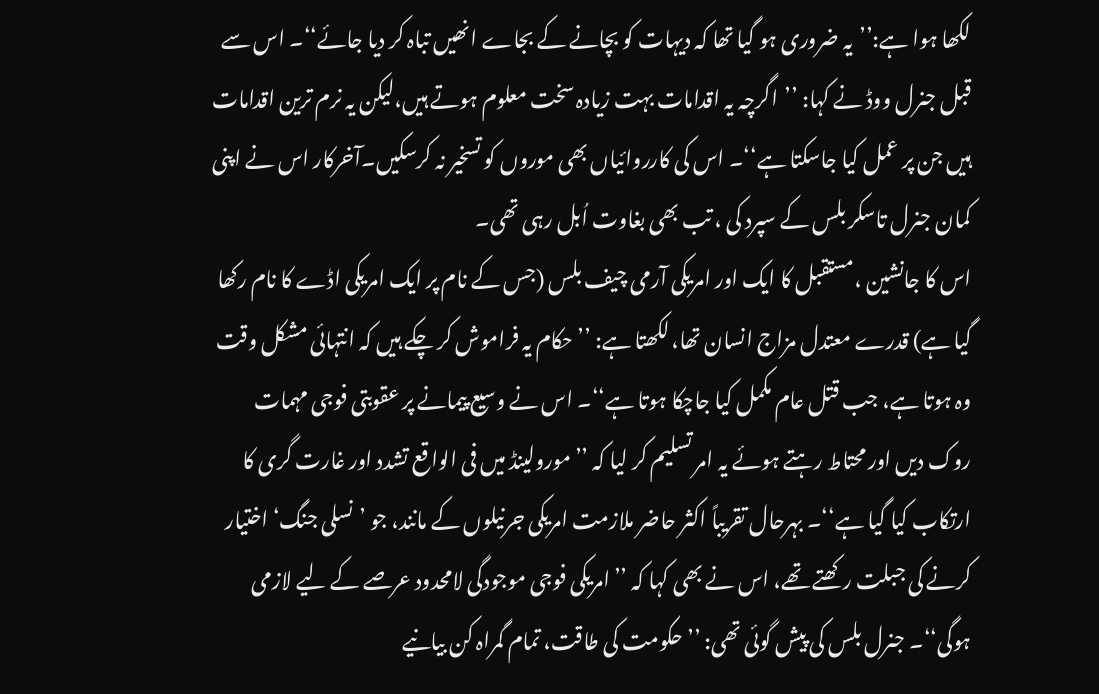لکھا ہوا ہے:’’یہ ضروری ہو گیا تھا کہ دیہات کو بچانے کے بجاے انھیں تباہ کر دیا جائے‘‘۔ اس سے قبل جنرل ووڈ نے کہا: ’’اگرچہ یہ اقدامات بہت زیادہ سخت معلوم ہوتے ہیں،لیکن یہ نرم ترین اقدامات ہیں جن پر عمل کیا جاسکتا ہے‘‘۔ اس کی کارروائیاں بھی موروں کو تسخیر نہ کرسکیں۔آخرکار اس نے اپنی کمان جنرل تاسکر بلس کے سپرد کی ، تب بھی بغاوت اُبل رہی تھی۔
اس کا جانشین ،مستقبل کا ایک اور امریکی آرمی چیف بلس (جس کے نام پر ایک امریکی اڈے کا نام رکھا گیا ہے) قدرے معتدل مزاج انسان تھا، لکھتا ہے: ’’حکام یہ فراموش کر چکے ہیں کہ انتہائی مشکل وقت وہ ہوتا ہے، جب قتل عام مکمل کیا جاچکا ہوتا ہے‘‘۔ اس نے وسیع پیمانے پر عقوبتی فوجی مہمات روک دیں اور محتاط رہتے ہوئے یہ امر تسلیم کر لیا کہ ’’مورولینڈ میں فی الواقع تشدد اور غارت گری کا ارتکاب کیا گیا ہے‘‘۔ بہرحال تقریباً اکثر حاضر ملازمت امریکی جرنیلوں کے مانند، جو ’نسلی جنگ‘ اختیار کرنے کی جبلت رکھتے تھے، اس نے بھی کہا کہ ’’امریکی فوجی موجودگی لامحدود عرصے کے لیے لازمی ہوگی‘‘۔ جنرل بلس کی پیش گوئی تھی: ’’حکومت کی طاقت، تمام گمراہ کن بیانیے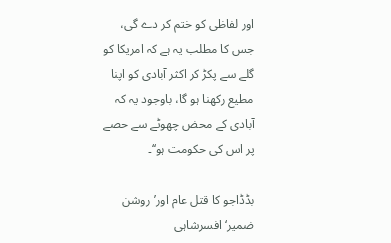اور لفاظی کو ختم کر دے گی، جس کا مطلب یہ ہے کہ امریکا کو گلے سے پکڑ کر اکثر آبادی کو اپنا مطیع رکھنا ہو گا، باوجود یہ کہ آبادی کے محض چھوٹے سے حصے پر اس کی حکومت ہو‘‘۔

بڈڈاجو کا قتل عام اور’روشن ضمیر‘افسرشاہی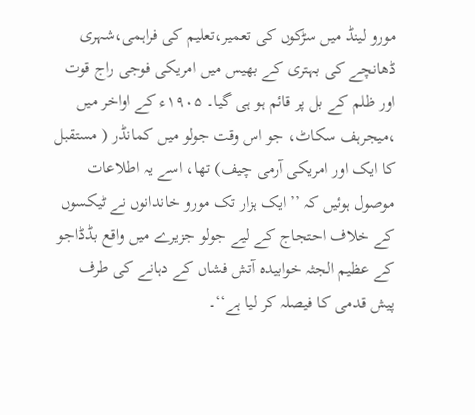مورو لینڈ میں سڑکوں کی تعمیر،تعلیم کی فراہمی،شہری ڈھانچے کی بہتری کے بھیس میں امریکی فوجی راج قوت اور ظلم کے بل پر قائم ہو ہی گیا۔ ۱۹۰۵ء کے اواخر میں ،میجرہف سکاٹ، جو اس وقت جولو میں کمانڈر ( مستقبل کا ایک اور امریکی آرمی چیف) تھا، اسے یہ اطلاعات موصول ہوئیں کہ ’’ایک ہزار تک مورو خاندانوں نے ٹیکسوں کے خلاف احتجاج کے لیے جولو جزیرے میں واقع بڈڈاجو کے عظیم الجثہ خوابیدہ آتش فشاں کے دہانے کی طرف پیش قدمی کا فیصلہ کر لیا ہے‘‘۔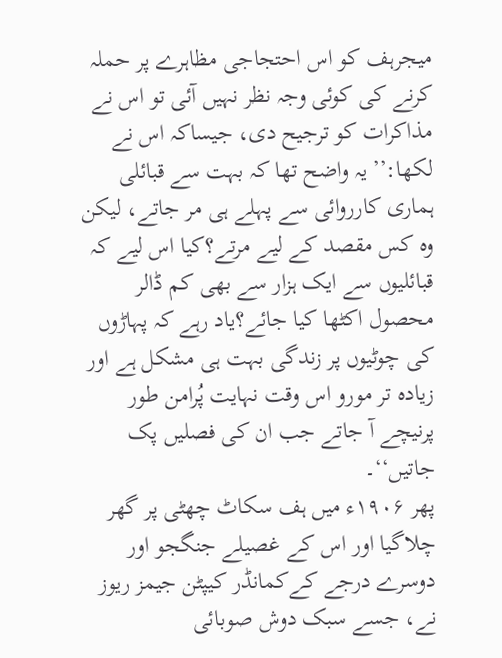میجرہف کو اس احتجاجی مظاہرے پر حملہ کرنے کی کوئی وجہ نظر نہیں آئی تو اس نے مذاکرات کو ترجیح دی، جیساکہ اس نے لکھا:’’ یہ واضح تھا کہ بہت سے قبائلی ہماری کارروائی سے پہلے ہی مر جاتے، لیکن  وہ کس مقصد کے لیے مرتے؟کیا اس لیے کہ قبائلیوں سے ایک ہزار سے بھی کم ڈالر محصول اکٹھا کیا جائے؟یاد رہے کہ پہاڑوں کی چوٹیوں پر زندگی بہت ہی مشکل ہے اور زیادہ تر مورو اس وقت نہایت پُرامن طور پرنیچے آ جاتے جب ان کی فصلیں پک جاتیں‘‘۔
پھر ۱۹۰۶ء میں ہف سکاٹ چھٹی پر گھر چلاگیا اور اس کے غصیلے جنگجو اور دوسرے درجے کےکمانڈر کیپٹن جیمز ریوز نے، جسے سبک دوش صوبائی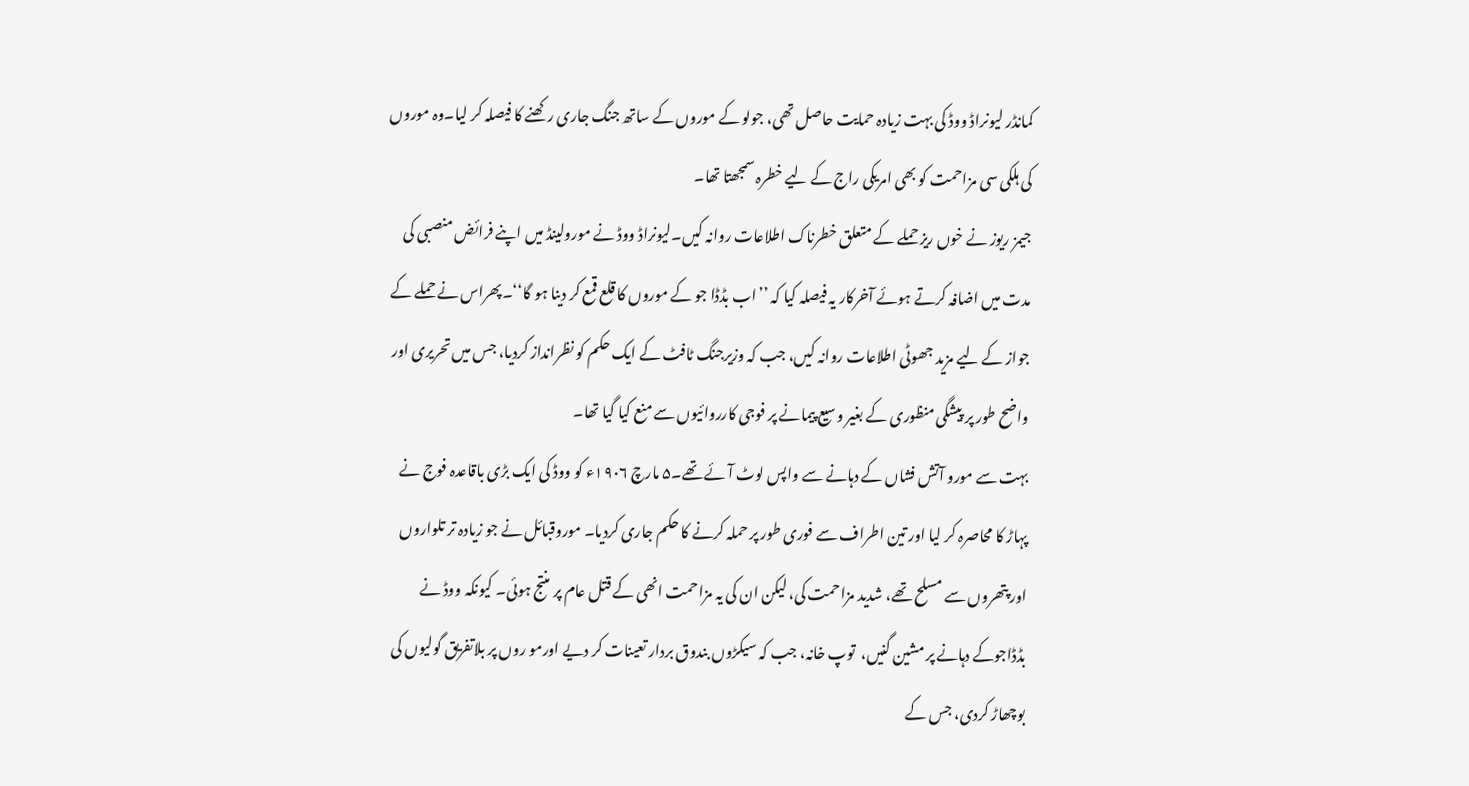کمانڈر لیونراڈ ووڈ کی بہت زیادہ حمایت حاصل تھی، جولو کے موروں کے ساتھ جنگ جاری رکھنے کا فیصلہ کر لیا۔وہ موروں کی ہلکی سی مزاحمت کو بھی امریکی راج کے لیے خطرہ سمجھتا تھا۔
جیمز ریوز نے خوں ریز حملے کے متعلق خطرناک اطلاعات روانہ کیں۔لیونراڈ ووڈ نے مورولینڈ میں اپنے فرائض منصبی کی مدت میں اضافہ کرتے ہوئے آخرکار یہ فیصلہ کیا کہ ’’اب بڈڈا جو کے موروں کا قلع قمع کر دینا ہو گا‘‘۔پھراس نے حملے کے جواز کے لیے مزید جھوٹی اطلاعات روانہ کیں، جب کہ وزیرجنگ ٹافٹ کے ایک حکم کو نظرانداز کردیا، جس میں تحریری اور واضح طور پر پیشگی منظوری کے بغیر وسیع پیمانے پر فوجی کارروائیوں سے منع کیا گیا تھا۔
بہت سے مورو آتش فشاں کے دہانے سے واپس لوٹ آئے تھے۔۵ مارچ ۱۹۰۶ء کو ووڈ کی ایک بڑی باقاعدہ فوج نے پہاڑ کا محاصرہ کر لیا اور تین اطراف سے فوری طور پر حملہ کرنے کا حکم جاری کردیا۔ موروقبائل نے جو زیادہ تر تلواروں اور پتھروں سے مسلح تھے، شدید مزاحمت کی، لیکن ان کی یہ مزاحمت انھی کے قتل عام پر منتج ہوئی۔ کیونکہ ووڈ نے بڈڈاجوکے دہانے پر مشین گنیں،  توپ خانہ، جب کہ سیکڑوں بندوق بردار تعینات کر دیے اورمو روں پر بلاتفریق گولیوں کی بوچھاڑ کردی، جس کے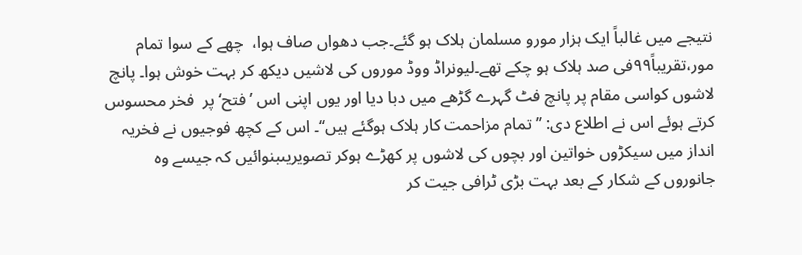نتیجے میں غالباً ایک ہزار مورو مسلمان ہلاک ہو گئے۔جب دھواں صاف ہوا،  چھے کے سوا تمام مور،تقریباً۹۹فی صد ہلاک ہو چکے تھے۔لیونراڈ ووڈ موروں کی لاشیں دیکھ کر بہت خوش ہوا۔ پانچ لاشوں کواسی مقام پر پانچ فٹ گہرے گڑھے میں دبا دیا اور یوں اپنی اس ’فتح‘ پر  فخر محسوس کرتے ہوئے اس نے اطلاع دی: ’’تمام مزاحمت کار ہلاک ہوگئے ہیں‘‘۔ اس کے کچھ فوجیوں نے فخریہ انداز میں سیکڑوں خواتین اور بچوں کی لاشوں پر کھڑے ہوکر تصویریںبنوائیں کہ جیسے وہ جانوروں کے شکار کے بعد بہت بڑی ٹرافی جیت کر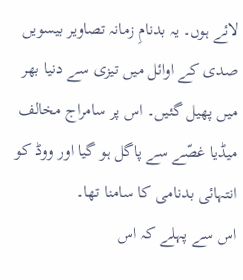لائے ہوں۔ یہ بدنامِ زمانہ تصاویر بیسویں صدی کے اوائل میں تیزی سے دنیا بھر میں پھیل گئیں۔ اس پر سامراج مخالف میڈیا غصّے سے پاگل ہو گیا اور ووڈ کو انتہائی بدنامی کا سامنا تھا۔
اس سے پہلے کہ اس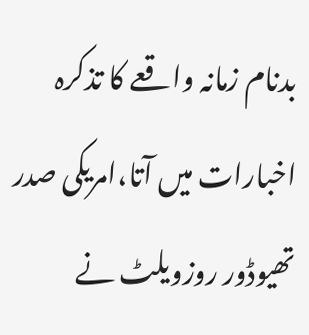بدنام زمانہ واقعے کا تذکرہ اخبارات میں آتا،امریکی صدر تھیوڈور روزویلٹ نے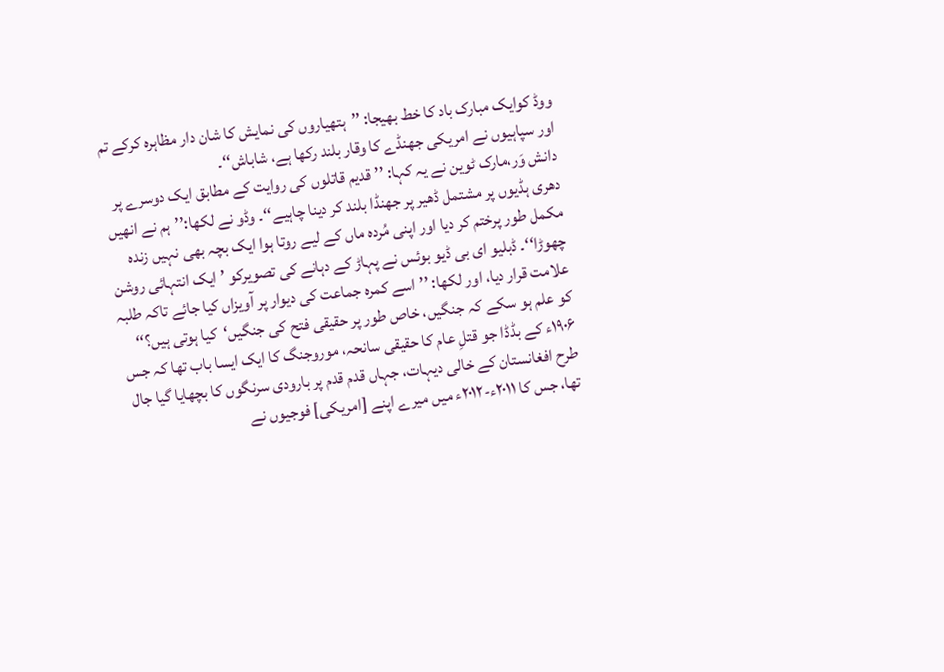ووڈ کوایک مبارک باد کا خط بھیجا: ’’ہتھیاروں کی نمایش کا شان دار مظاہرہ کرکے تم اور سپاہیوں نے امریکی جھنڈے کا وقار بلند رکھا ہے، شاباش‘‘۔
دانش وَر،مارک ٹوین نے یہ کہا: ’’قدیم قاتلوں کی روایت کے مطابق ایک دوسرے پر دھری ہڈیوں پر مشتمل ڈھیر پر جھنڈا بلند کر دینا چاہیے‘‘۔ وڈو نے لکھا:’’ہم نے انھیں مکمل طور پرختم کر دیا اور اپنی مُردہ ماں کے لیے روتا ہوا ایک بچہ بھی نہیں زندہ چھوڑا‘‘۔ ڈبلیو ای بی ڈیو بوئس نے پہاڑ کے دہانے کی تصویرکو ’ایک انتہائی روشن علامت قرار دیا، اور لکھا: ’’اسے کمرہ جماعت کی دیوار پر آویزاں کیا جائے تاکہ طلبہ کو علم ہو سکے کہ جنگیں، خاص طور پر حقیقی فتح کی جنگیں‘کیا ہوتی ہیں؟‘‘
۱۹۰۶ء کے بڈڈا جو قتلِ عام کا حقیقی سانحہ، موروجنگ کا ایک ایسا باب تھا کہ جس طرح افغانستان کے خالی دیہات، جہاں قدم قدم پر بارودی سرنگوں کا بچھایا گیا جال تھا، جس کا ۲۰۱۱ء-۲۰۱۲ء میں میرے اپنے [امریکی] فوجیوں نے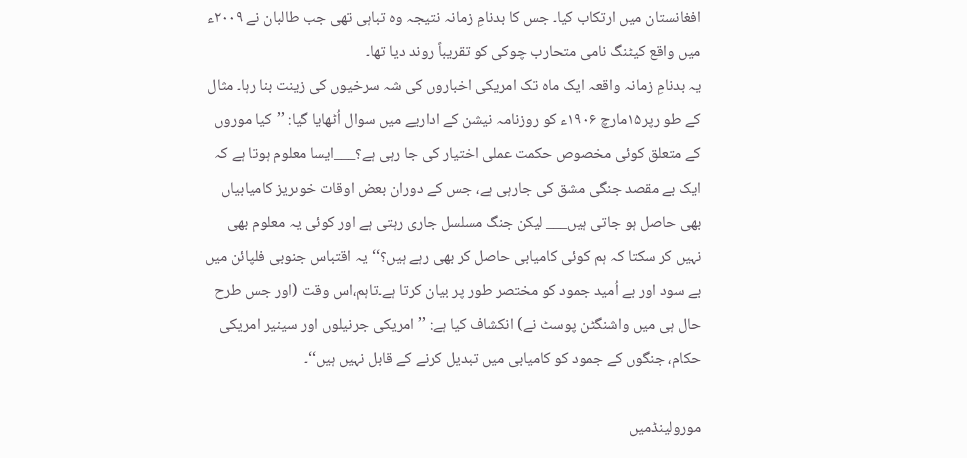افغانستان میں ارتکاب کیا۔ جس کا بدنامِ زمانہ نتیجہ وہ تباہی تھی جب طالبان نے ۲۰۰۹ء میں واقع کیٹنگ نامی متحارب چوکی کو تقریباً روند دیا تھا۔
یہ بدنامِ زمانہ واقعہ ایک ماہ تک امریکی اخباروں کی شہ سرخیوں کی زینت بنا رہا۔ مثال کے طو رپر۱۵مارچ ۱۹۰۶ء کو روزنامہ نیشن کے اداریے میں سوال اُٹھایا گیا: ’’کیا موروں کے متعلق کوئی مخصوص حکمت عملی اختیار کی جا رہی ہے؟___ایسا معلوم ہوتا ہے کہ ایک بے مقصد جنگی مشق کی جارہی ہے، جس کے دوران بعض اوقات خوںریز کامیابیاں بھی حاصل ہو جاتی ہیں___ لیکن جنگ مسلسل جاری رہتی ہے اور کوئی یہ معلوم بھی نہیں کر سکتا کہ ہم کوئی کامیابی حاصل کر بھی رہے ہیں؟‘‘یہ اقتباس جنوبی فلپائن میں بے سود اور بے اُمید جمود کو مختصر طور پر بیان کرتا ہے۔تاہم،اس وقت (اور جس طرح حال ہی میں واشنگٹن پوسٹ نے) انکشاف کیا ہے: ’’امریکی جرنیلوں اور سینیر امریکی حکام، جنگوں کے جمود کو کامیابی میں تبدیل کرنے کے قابل نہیں ہیں‘‘۔

مورولینڈمیں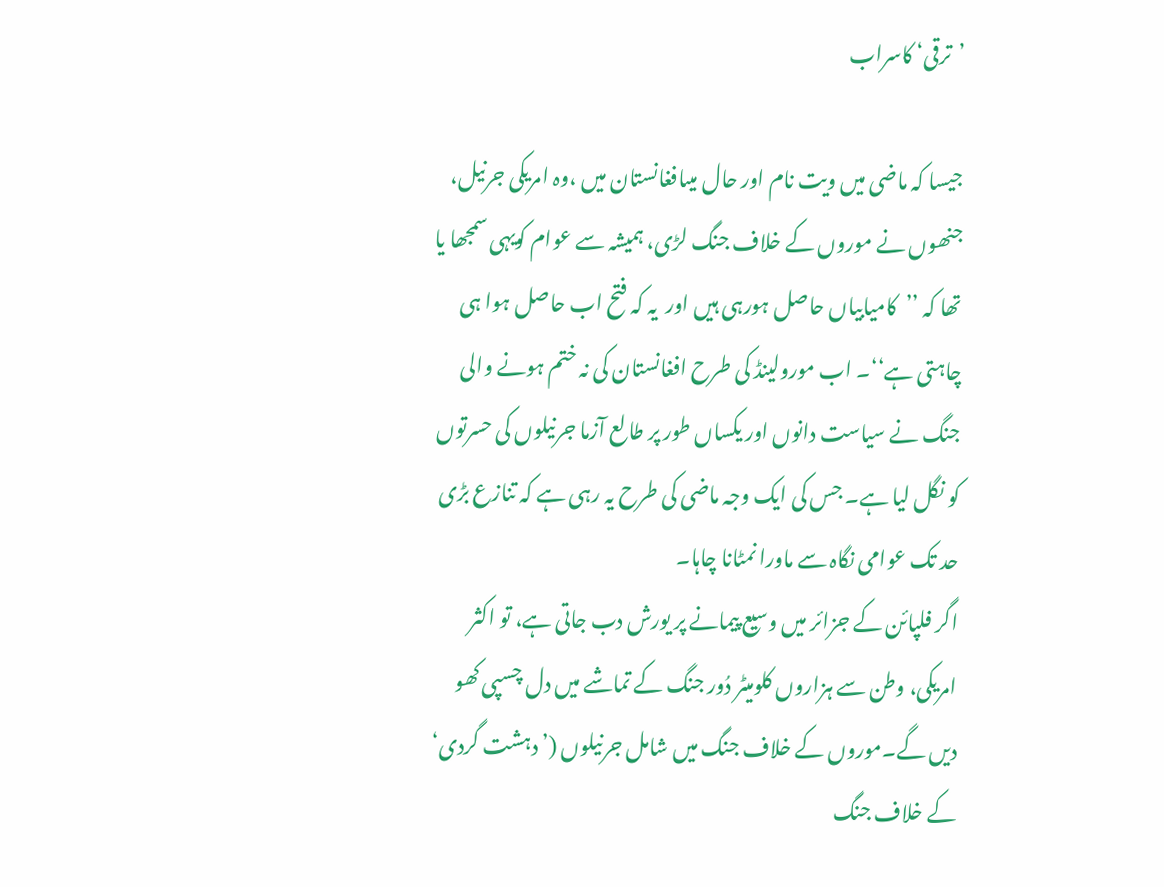’ترقی‘ کاسراب

جیسا کہ ماضی میں ویت نام اور حال میںافغانستان میں ،وہ امریکی جرنیل، جنھوں نے موروں کے خلاف جنگ لڑی، ہمیشہ سے عوام کویہی سمجھا یا تھا کہ ’’کامیابیاں حاصل ہورہی ہیں اور  یہ کہ فتح اب حاصل ہوا ہی چاہتی ہے‘‘۔ اب مورولینڈ کی طرح افغانستان کی نہ ختم ہونے والی جنگ نے سیاست دانوں اور یکساں طور پر طالع آزما جرنیلوں کی حسرتوں کو نگل لیا ہے۔ جس کی ایک وجہ ماضی کی طرح یہ رہی ہے کہ تنازع بڑی حد تک عوامی نگاہ سے ماورا نمٹانا چاہا۔
اگر فلپائن کے جزائر میں وسیع پیمانے پر یورش دب جاتی ہے، تو اکثر امریکی، وطن سے ہزاروں کلومیٹر دُور جنگ کے تماشے میں دل چسپی کھو دیں گے۔موروں کے خلاف جنگ میں شامل جرنیلوں (’دہشت گردی‘ کے خلاف جنگ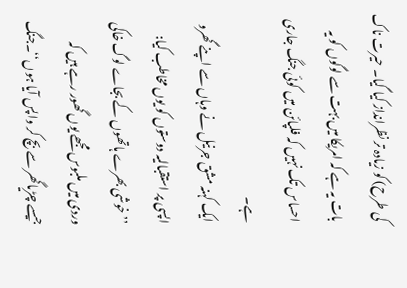کی طرح) کو زیادہ تر نظرانداز کیا گیا۔ حیرت ناک بات یہ ہے کہ امریکا میں بہت سے لوگوں کو یہ احساس تک نہیں کہ فلپائن میں کوئی جنگ جاری ہے۔
ایک کہنہ مشق جرنیل نے وہاں سے اپنے گھرو اپسی پر استقبالیہ دوستوں کو یوں مخاطب کیا: ’’خوشی بھرے ہاتھوں کے بجاے لوگ خاکی وردی میں ملبوس مجھے یوں گھور رہے ہیں کہ جیسے چڑیاگھر سے بچ کر واپس آیا ہوں‘‘۔جنگ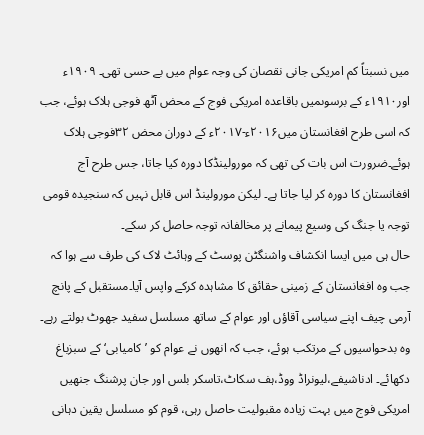میں نسبتاً کم امریکی جانی نقصان کی وجہ عوام میں بے حسی تھی۔ ۱۹۰۹ء اور۱۹۱۰ء کے برسوںمیں باقاعدہ امریکی فوج کے محض آٹھ فوجی ہلاک ہوئے، جب کہ اسی طرح افغانستان میں۲۰۱۶ء-۲۰۱۷ء کے دوران محض ۳۲فوجی ہلاک ہوئے۔ضرورت اس بات کی تھی کہ مورولینڈکا دورہ کیا جاتا، جس طرح آج افغانستان کا دورہ کر لیا جاتا ہے۔ لیکن مورولینڈ اس قابل نہیں کہ سنجیدہ قومی توجہ یا جنگ کی وسیع پیمانے پر مخالفانہ توجہ حاصل کر سکے۔
حال ہی میں ایسا انکشاف واشنگٹن پوسٹ کے وہائٹ لاک کی طرف سے ہوا کہ جب وہ افغانستان کے زمینی حقائق کا مشاہدہ کرکے واپس آیا۔مستقبل کے پانچ آرمی چیف اپنے سیاسی آقاؤں اور عوام کے ساتھ مسلسل سفید جھوٹ بولتے رہے۔ وہ بدحواسیوں کے مرتکب ہوئے، جب کہ انھوں نے عوام کو ’کامیابی‘ کے سبزباغ دکھائے۔ ادناشیفے،لیونراڈ ووڈ،ہف سکاٹ،تاسکر بلس اور جان پرشنگ جنھیں امریکی فوج میں بہت زیادہ مقبولیت حاصل رہی، قوم کو مسلسل یقین دہانی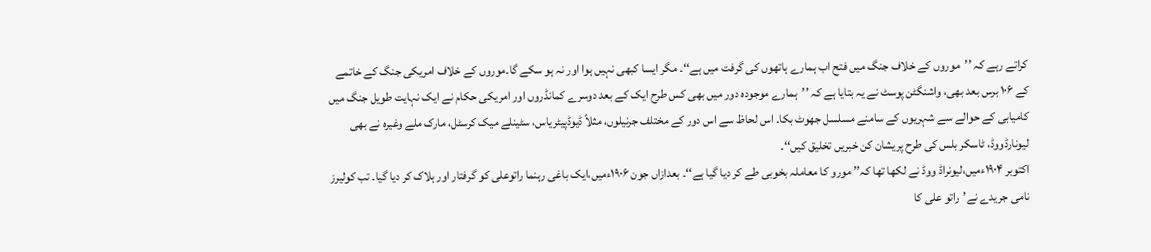کراتے رہے کہ ’’موروں کے خلاف جنگ میں فتح اب ہمارے ہاتھوں کی گرفت میں ہے‘‘۔ مگر ایسا کبھی نہیں ہوا اور نہ ہو سکے گا۔موروں کے خلاف امریکی جنگ کے خاتمے کے ۱۰۶ برس بعد بھی، واشنگٹن پوسٹ نے یہ بتایا ہے کہ ’’ہمارے موجودہ دور میں بھی کس طرح ایک کے بعد دوسرے کمانڈروں اور امریکی حکام نے ایک نہایت طویل جنگ میں کامیابی کے حوالے سے شہریوں کے سامنے مسلسل جھوٹ بکا۔ اس لحاظ سے اس دور کے مختلف جرنیلوں، مثلاً ڈیوڈپیٹریاس، سٹینلے میک کرسٹل، مارک ملے وغیرہ نے بھی لیونارڈووڈ، ٹاسکر بلس کی طرح پریشان کن خبریں تخلیق کیں‘‘۔
اکتوبر ۱۹۰۴ءمیں،لیونراڈ ووڈ نے لکھا تھا کہ’’ مورو کا معاملہ بخوبی طے کر دیا گیا ہے‘‘۔ بعدازاں جون ۱۹۰۶ءمیں،ایک باغی رہنما راتوعلی کو گرفتار اور ہلاک کر دیا گیا۔ تب کولیرز نامی جریدے نے’راتو علی کا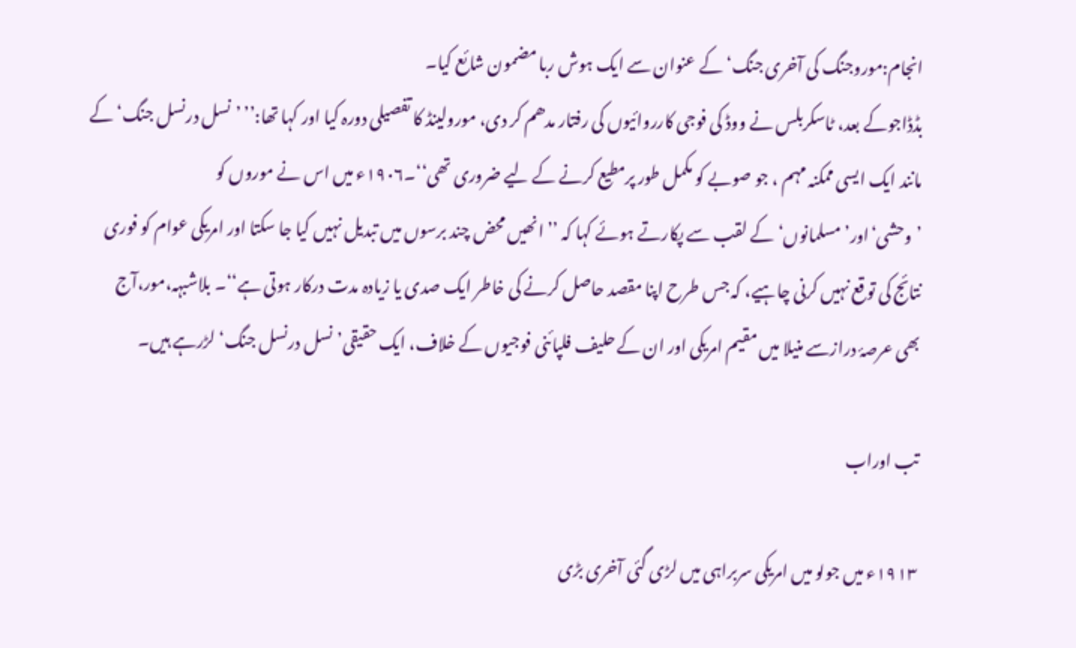انجام:موروجنگ کی آخری جنگ‘ کے عنوان سے ایک ہوش ربا مضمون شائع کیا۔
بڈڈاجوکے بعد، ٹاسکربلس نے ووڈ کی فوجی کارروائیوں کی رفتار مدھم کر دی، مورولینڈ کا تفصیلی دورہ کیا اور کہا تھا:’’ ’نسل درنسل جنگ‘ کے مانند ایک ایسی ممکنہ مہم ، جو صوبے کو مکمل طور پرمطیع کرنے کے لیے ضروری تھی‘‘۔۱۹۰۶ء میں اس نے موروں کو ’وحشی‘اور’مسلمانوں‘کے لقب سے پکارتے ہوئے کہا کہ ’’انھیں محض چند برسوں میں تبدیل نہیں کیا جا سکتا اور امریکی عوام کو فوری نتائج کی توقع نہیں کرنی چاہیے، کہ جس طرح اپنا مقصد حاصل کرنے کی خاطر ایک صدی یا زیادہ مدت درکار ہوتی ہے‘‘۔ بلاشبہہ،مور،آج بھی عرصۂ درازسے منیلا میں مقیم امریکی اور ان کے حلیف فلپائنی فوجیوں کے خلاف، ایک حقیقی’نسل درنسل جنگ‘ لڑرہے ہیں۔

تب اوراب

۱۹۱۳ء میں جولو میں امریکی سربراہی میں لڑی گئی آخری بڑی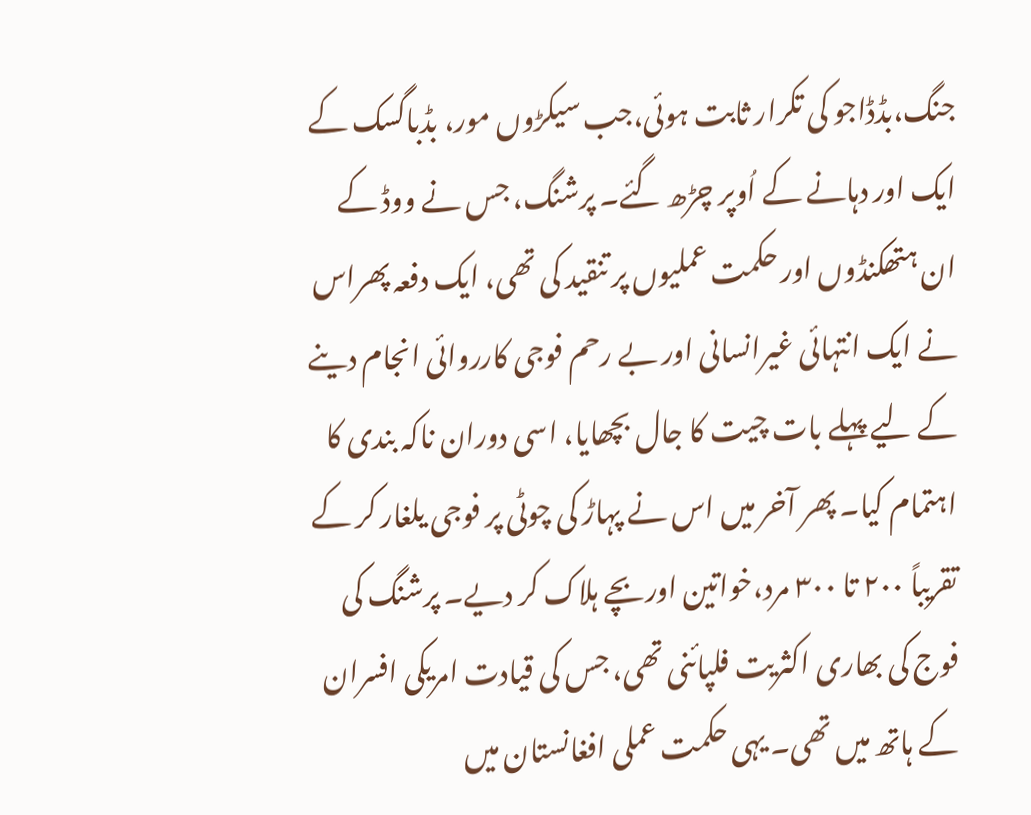جنگ،بڈڈاجو کی تکرار ثابت ہوئی،جب سیکڑوں مور، بڈباگسک کے ایک اور دہانے کے اُوپر چڑھ گئے۔ پرشنگ، جس نے ووڈ کے ان ہتھکنڈوں اور حکمت عملیوں پر تنقید کی تھی، ایک دفعہ پھراس نے ایک انتہائی غیرانسانی اور بے رحم فوجی کارروائی انجام دینے کے لیے پہلے بات چیت کا جال بچھایا، اسی دوران ناکہ بندی کا اہتمام کیا۔ پھر آخر میں اس نے پہاڑ کی چوٹی پر فوجی یلغار کر کے تقریباً ۲۰۰ تا ۳۰۰ مرد،خواتین اوربچے ہلاک کر دیے۔ پرشنگ کی فوج کی بھاری اکثریت فلپائنی تھی، جس کی قیادت امریکی افسران کے ہاتھ میں تھی۔ یہی حکمت عملی افغانستان میں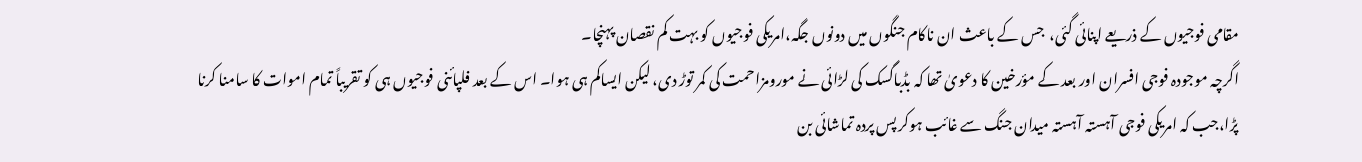مقامی فوجیوں کے ذریعے اپنائی گئی،  جس کے باعث ان ناکام جنگوں میں دونوں جگہ،امریکی فوجیوں کو بہت کم نقصان پہنچا۔
اگرچہ موجودہ فوجی افسران اور بعد کے مؤرخین کا دعویٰ تھا کہ بڈباگسک کی لڑائی نے مورومزاحمت کی کمر توڑ دی، لیکن ایساکم ہی ہوا۔ اس کے بعد فلپائنی فوجیوں ہی کو تقریباً تمام اموات کا سامنا کرنا پڑا،جب کہ امریکی فوجی آہستہ آہستہ میدان جنگ سے غائب ہوکر پس پردہ تماشائی بن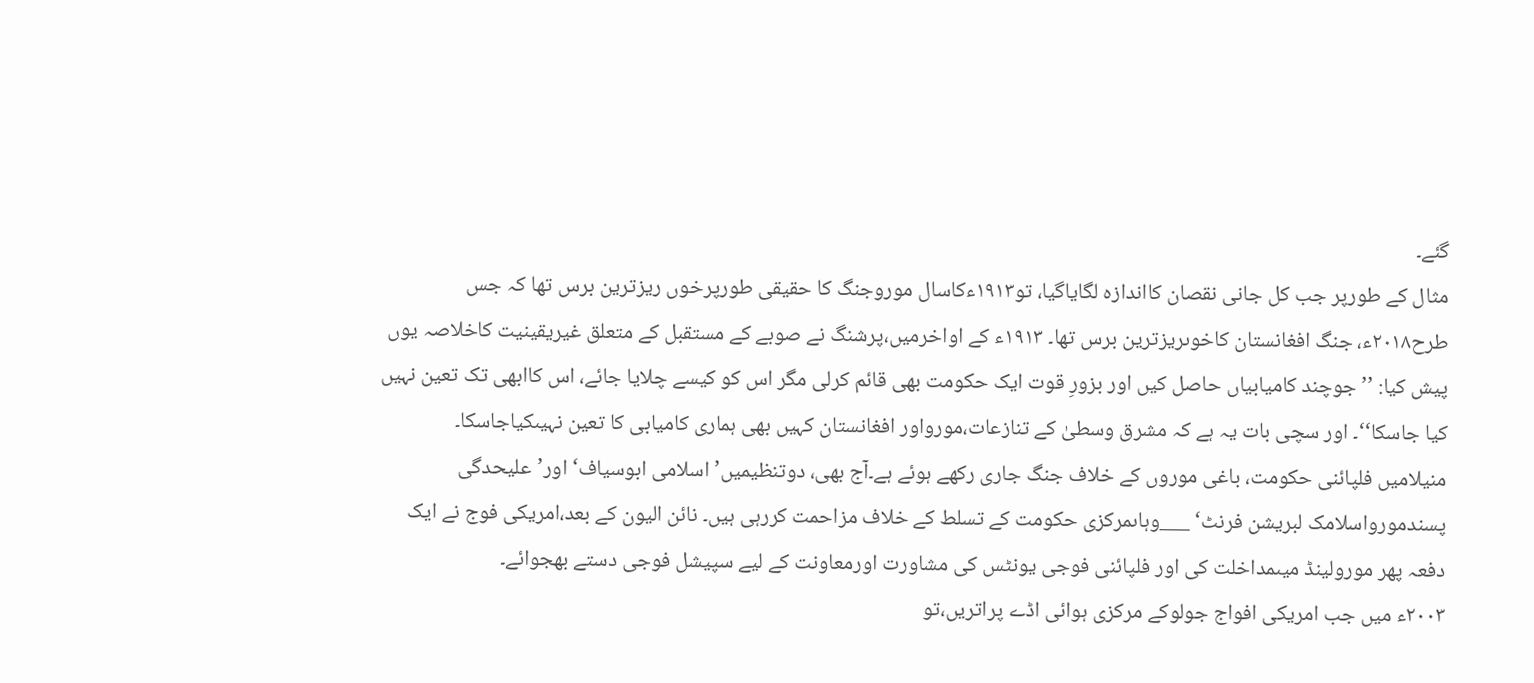گئے۔
مثال کے طورپر جب کل جانی نقصان کااندازہ لگایاگیا، تو۱۹۱۳ءکاسال موروجنگ کا حقیقی طورپرخوں ریزترین برس تھا کہ جس طرح۲۰۱۸ء، جنگ افغانستان کاخوںریزترین برس تھا۔ ۱۹۱۳ء کے اواخرمیں،پرشنگ نے صوبے کے مستقبل کے متعلق غیریقینیت کاخلاصہ یوں پیش کیا: ’’جوچند کامیابیاں حاصل کیں اور بزورِ قوت ایک حکومت بھی قائم کرلی مگر اس کو کیسے چلایا جائے، اس کاابھی تک تعین نہیں کیا جاسکا‘‘۔ اور سچی بات یہ ہے کہ مشرق وسطیٰ کے تنازعات،مورواور افغانستان کہیں بھی ہماری کامیابی کا تعین نہیںکیاجاسکا۔
منیلامیں فلپائنی حکومت، باغی موروں کے خلاف جنگ جاری رکھے ہوئے ہے۔آج بھی، دوتنظیمیں’اسلامی ابوسیاف‘ اور’علیحدگی پسندمورواسلامک لبریشن فرنٹ‘ ___وہاںمرکزی حکومت کے تسلط کے خلاف مزاحمت کررہی ہیں۔ نائن الیون کے بعد،امریکی فوج نے ایک دفعہ پھر مورولینڈ میںمداخلت کی اور فلپائنی فوجی یونٹس کی مشاورت اورمعاونت کے لیے سپیشل فوجی دستے بھجوائے۔
۲۰۰۳ء میں جب امریکی افواج جولوکے مرکزی ہوائی اڈے پراتریں،تو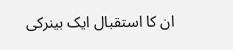ان کا استقبال ایک بینرکی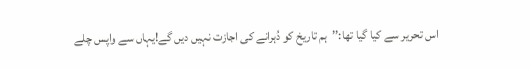اس تحریر سے کیا گیا تھا:’’ہم تاریخ کو دُہرانے کی اجازت نہیں دیں گے!یہاں سے واپس چلے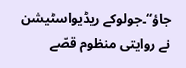جاؤ‘‘۔جولوکے ریڈیواسٹیشن نے روایتی منظوم قصّے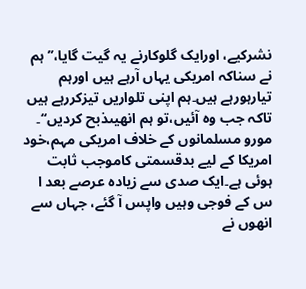نشرکیے، اورایک گلوکارنے یہ گیت گایا،’’ہم نے سناکہ امریکی یہاں آرہے ہیں اورہم تیارہورہے ہیں۔ہم اپنی تلواریں تیزکررہے ہیں تاکہ جب وہ آئیں،تو ہم انھیںذبح کردیں‘‘۔
مورو مسلمانوں کے خلاف امریکی مہم،خود امریکا کے لیے بدقسمتی کاموجب ثابت ہوئی ہے۔ایک صدی سے زیادہ عرصے بعد ا س کے فوجی وہیں واپس آ گئے، جہاں سے انھوں نے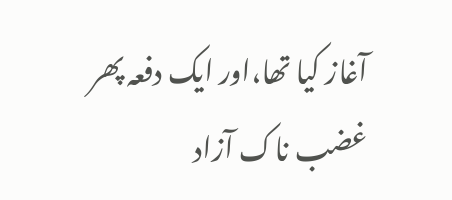آغاز کیا تھا،اور ایک دفعہ پھر غضب ناک آزاد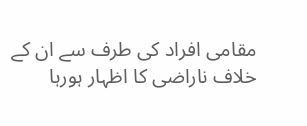مقامی افراد کی طرف سے ان کے خلاف ناراضی کا اظہار ہورہا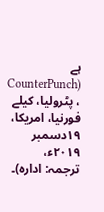ہے (CounterPunch ، پٹرولیا، کیلے فورنیا، امریکا، ۱۹دسمبر ۲۰۱۹ء، ترجمہ: ادارہ)۔